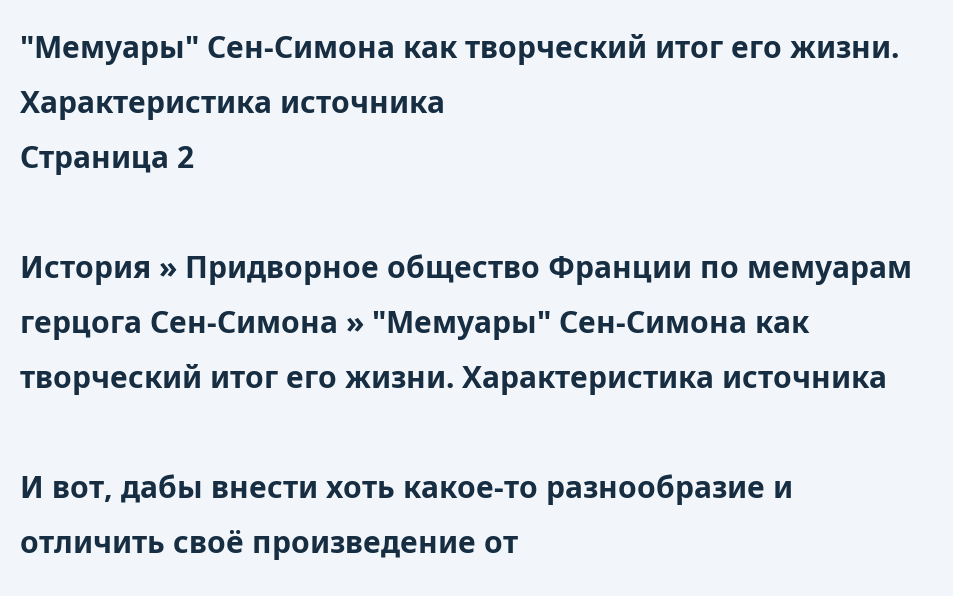"Мемуары" Сен-Симона как творческий итог его жизни. Характеристика источника
Страница 2

История » Придворное общество Франции по мемуарам герцога Сен-Симона » "Мемуары" Сен-Симона как творческий итог его жизни. Характеристика источника

И вот, дабы внести хоть какое-то разнообразие и отличить своё произведение от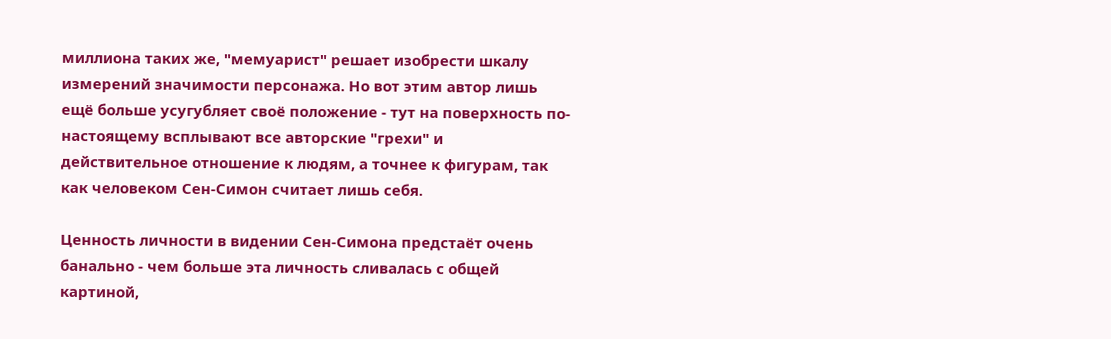миллиона таких же, "мемуарист" решает изобрести шкалу измерений значимости персонажа. Но вот этим автор лишь ещё больше усугубляет своё положение - тут на поверхность по-настоящему всплывают все авторские "грехи" и действительное отношение к людям, а точнее к фигурам, так как человеком Сен-Симон считает лишь себя.

Ценность личности в видении Сен-Симона предстаёт очень банально - чем больше эта личность сливалась с общей картиной,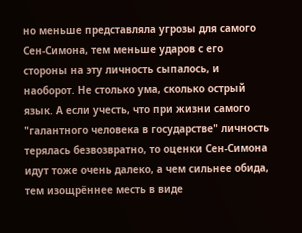но меньше представляла угрозы для самого Сен-Симона, тем меньше ударов с его стороны на эту личность сыпалось, и наоборот. Не столько ума, сколько острый язык. А если учесть, что при жизни самого "галантного человека в государстве" личность терялась безвозвратно, то оценки Сен-Симона идут тоже очень далеко, а чем сильнее обида, тем изощрённее месть в виде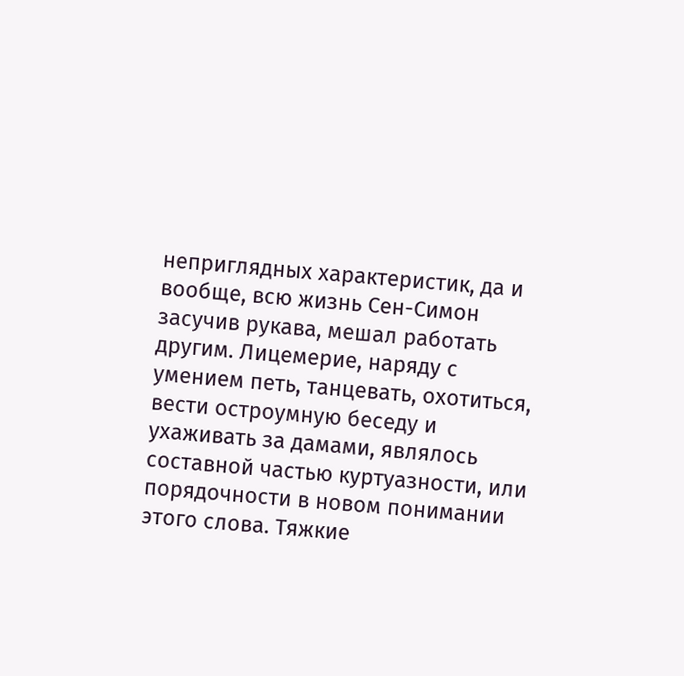неприглядных характеристик, да и вообще, всю жизнь Сен-Симон засучив рукава, мешал работать другим. Лицемерие, наряду с умением петь, танцевать, охотиться, вести остроумную беседу и ухаживать за дамами, являлось составной частью куртуазности, или порядочности в новом понимании этого слова. Тяжкие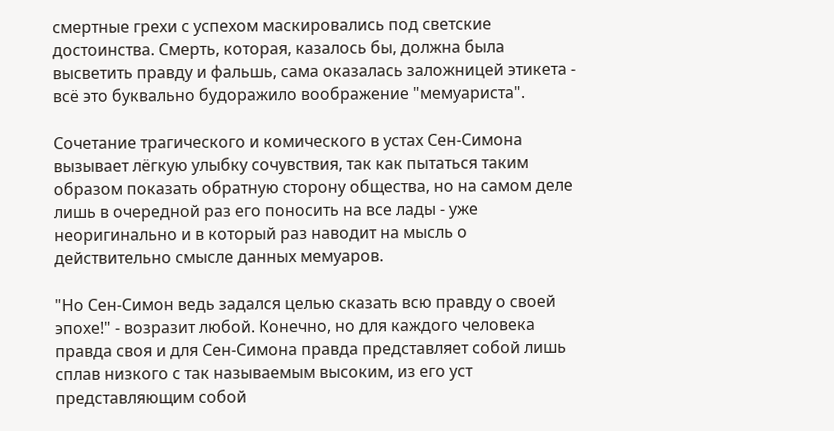смертные грехи с успехом маскировались под светские достоинства. Смерть, которая, казалось бы, должна была высветить правду и фальшь, сама оказалась заложницей этикета - всё это буквально будоражило воображение "мемуариста".

Сочетание трагического и комического в устах Сен-Симона вызывает лёгкую улыбку сочувствия, так как пытаться таким образом показать обратную сторону общества, но на самом деле лишь в очередной раз его поносить на все лады - уже неоригинально и в который раз наводит на мысль о действительно смысле данных мемуаров.

"Но Сен-Симон ведь задался целью сказать всю правду о своей эпохе!" - возразит любой. Конечно, но для каждого человека правда своя и для Сен-Симона правда представляет собой лишь сплав низкого с так называемым высоким, из его уст представляющим собой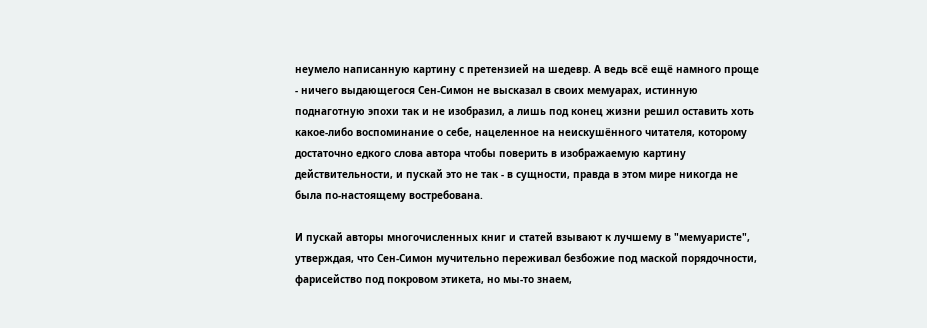неумело написанную картину с претензией на шедевр. А ведь всё ещё намного проще - ничего выдающегося Сен-Симон не высказал в своих мемуарах, истинную поднаготную эпохи так и не изобразил, а лишь под конец жизни решил оставить хоть какое-либо воспоминание о себе, нацеленное на неискушённого читателя, которому достаточно едкого слова автора чтобы поверить в изображаемую картину действительности, и пускай это не так - в сущности, правда в этом мире никогда не была по-настоящему востребована.

И пускай авторы многочисленных книг и статей взывают к лучшему в "мемуаристе", утверждая, что Сен-Симон мучительно переживал безбожие под маской порядочности, фарисейство под покровом этикета, но мы-то знаем,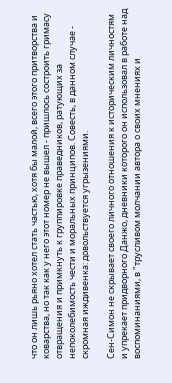что он лишь рьяно хотел стать частью, хотя бы малой, всего этого притворства и коварства, но так как у него этот номер не вышел - пришлось состроить гримасу отвращения и примкнуть к группировке праведников, ратующих за непоколебимость чести и моральных принципов. Совесть, в данном случае - скромная иждивенка: довольствуется угрызениями.

Сен-Симон не скрывает своего личного отношения к историческим личностям и упрекает придворного Данжо, дневники которого он использовал в работе над воспоминаниями, в "трусливом молчании автора о своих мнениях и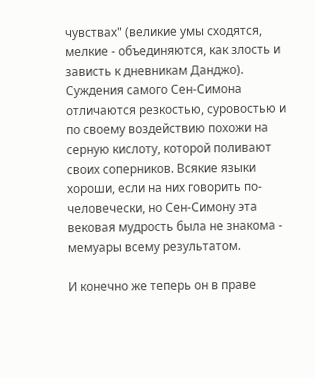чувствах" (великие умы сходятся, мелкие - объединяются, как злость и зависть к дневникам Данджо). Суждения самого Сен-Симона отличаются резкостью, суровостью и по своему воздействию похожи на серную кислоту, которой поливают своих соперников. Всякие языки хороши, если на них говорить по-человечески, но Сен-Симону эта вековая мудрость была не знакома - мемуары всему результатом.

И конечно же теперь он в праве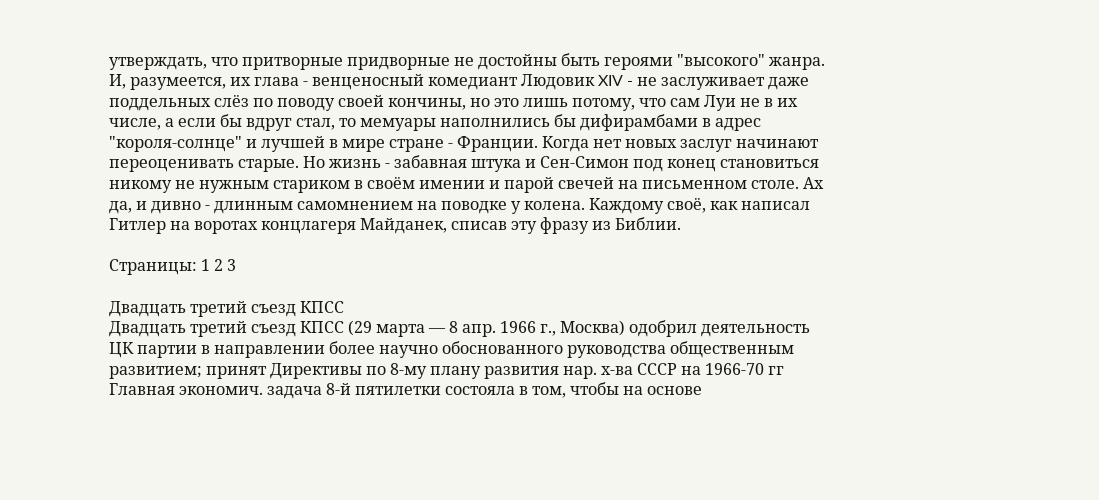утверждать, что притворные придворные не достойны быть героями "высокого" жанра. И, разумеется, их глава - венценосный комедиант Людовик XIV - не заслуживает даже поддельных слёз по поводу своей кончины, но это лишь потому, что сам Луи не в их числе, а если бы вдруг стал, то мемуары наполнились бы дифирамбами в адрес "короля-солнце" и лучшей в мире стране - Франции. Когда нет новых заслуг начинают переоценивать старые. Но жизнь - забавная штука и Сен-Симон под конец становиться никому не нужным стариком в своём имении и парой свечей на письменном столе. Ах да, и дивно - длинным самомнением на поводке у колена. Каждому своё, как написал Гитлер на воротах концлагеря Майданек, списав эту фразу из Библии.

Страницы: 1 2 3

Двадцать третий съезд КПСС
Двадцать третий съезд КПСС (29 марта — 8 апр. 1966 г., Москва) одобрил деятельность ЦК партии в направлении более научно обоснованного руководства общественным развитием; принят Директивы по 8-му плану развития нар. х-ва СССР на 1966-70 гг Главная экономич. задача 8-й пятилетки состояла в том, чтобы на основе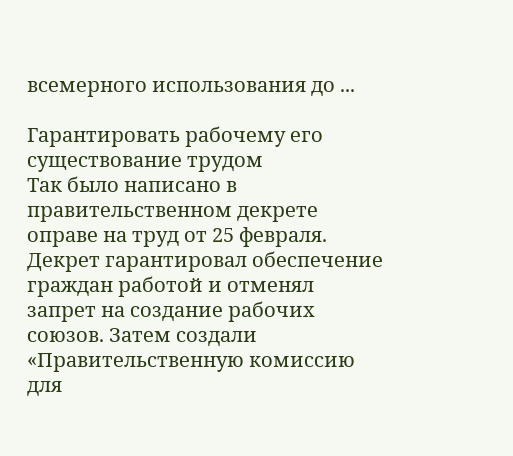всемерного использования до ...

Гарантировать рабочему его существование трудом
Так было написано в правительственном декрете оправе на труд от 25 февраля. Декрет гарантировал обеспечение граждан работой и отменял запрет на создание рабочих союзов. Затем создали «Правительственную комиссию для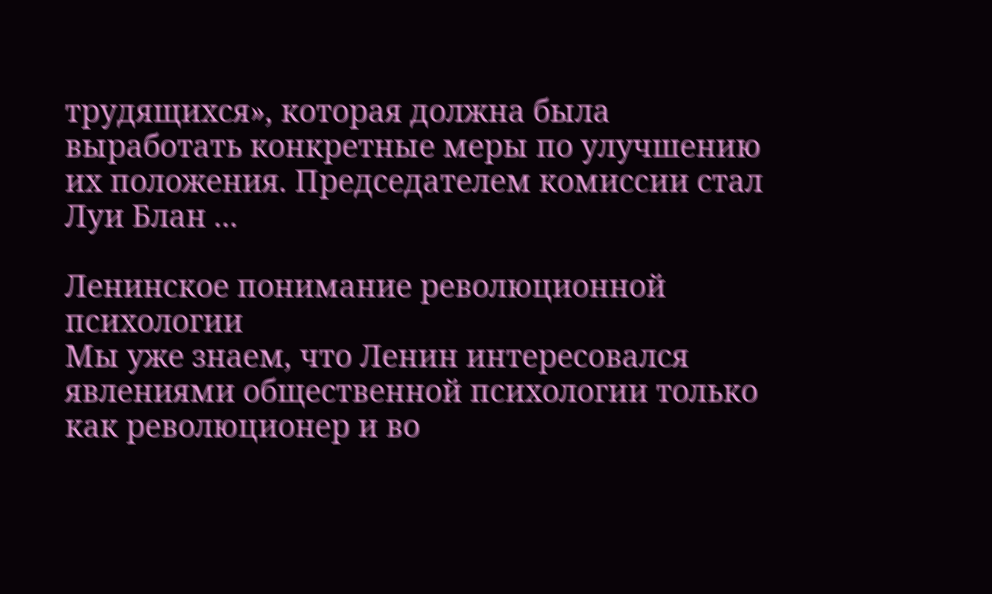трудящихся», которая должна была выработать конкретные меры по улучшению их положения. Председателем комиссии стал Луи Блан ...

Ленинское понимание революционной психологии
Мы уже знаем, что Ленин интересовался явлениями общественной психологии только как революционер и во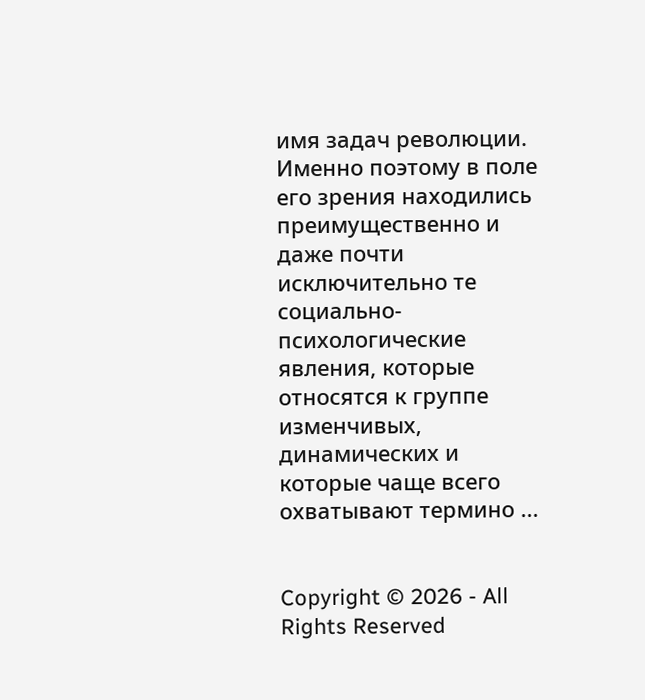имя задач революции. Именно поэтому в поле его зрения находились преимущественно и даже почти исключительно те социально-психологические явления, которые относятся к группе изменчивых, динамических и которые чаще всего охватывают термино ...


Copyright © 2026 - All Rights Reserved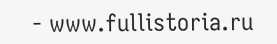- www.fullistoria.ru